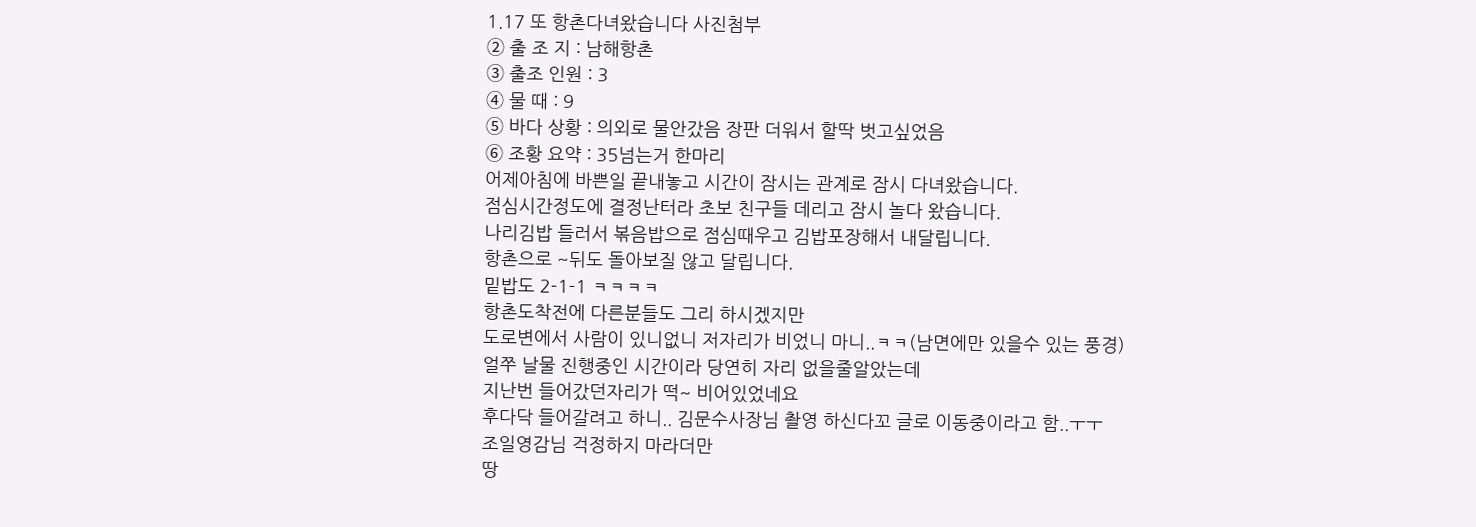1.17 또 항촌다녀왔습니다 사진첨부
② 출 조 지 : 남해항촌
③ 출조 인원 : 3
④ 물 때 : 9
⑤ 바다 상황 : 의외로 물안갔음 장판 더워서 할딱 벗고싶었음
⑥ 조황 요약 : 35넘는거 한마리
어제아침에 바쁜일 끝내놓고 시간이 잠시는 관계로 잠시 다녀왔습니다.
점심시간정도에 결정난터라 초보 친구들 데리고 잠시 놀다 왔습니다.
나리김밥 들러서 볶음밥으로 점심때우고 김밥포장해서 내달립니다.
항촌으로 ~뒤도 돌아보질 않고 달립니다.
밑밥도 2-1-1 ㅋㅋㅋㅋ
항촌도착전에 다른분들도 그리 하시겠지만
도로변에서 사람이 있니없니 저자리가 비었니 마니..ㅋㅋ(남면에만 있을수 있는 풍경)
얼쭈 날물 진행중인 시간이라 당연히 자리 없을줄알았는데
지난번 들어갔던자리가 떡~ 비어있었네요
후다닥 들어갈려고 하니.. 김문수사장님 촬영 하신다꼬 글로 이동중이라고 함..ㅜㅜ
조일영감님 걱정하지 마라더만
땅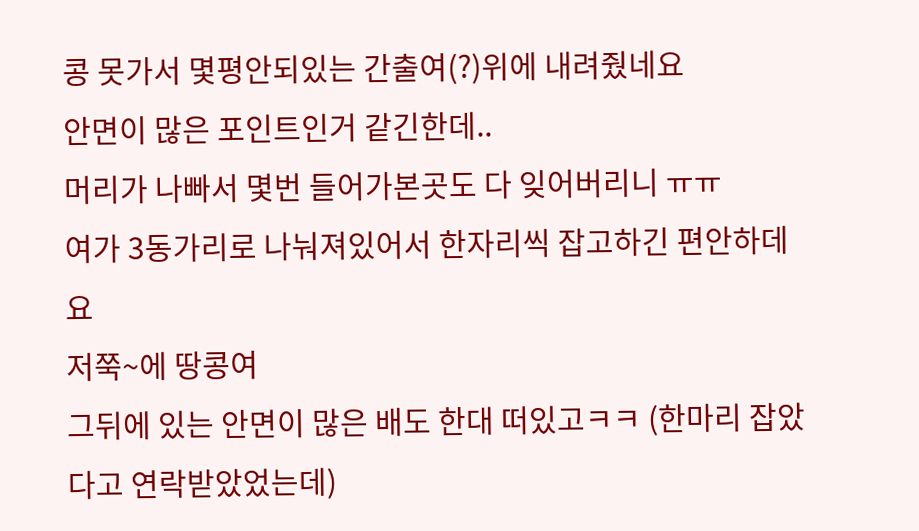콩 못가서 몇평안되있는 간출여(?)위에 내려줬네요
안면이 많은 포인트인거 같긴한데..
머리가 나빠서 몇번 들어가본곳도 다 잊어버리니 ㅠㅠ
여가 3동가리로 나눠져있어서 한자리씩 잡고하긴 편안하데요
저쭉~에 땅콩여
그뒤에 있는 안면이 많은 배도 한대 떠있고ㅋㅋ (한마리 잡았다고 연락받았었는데)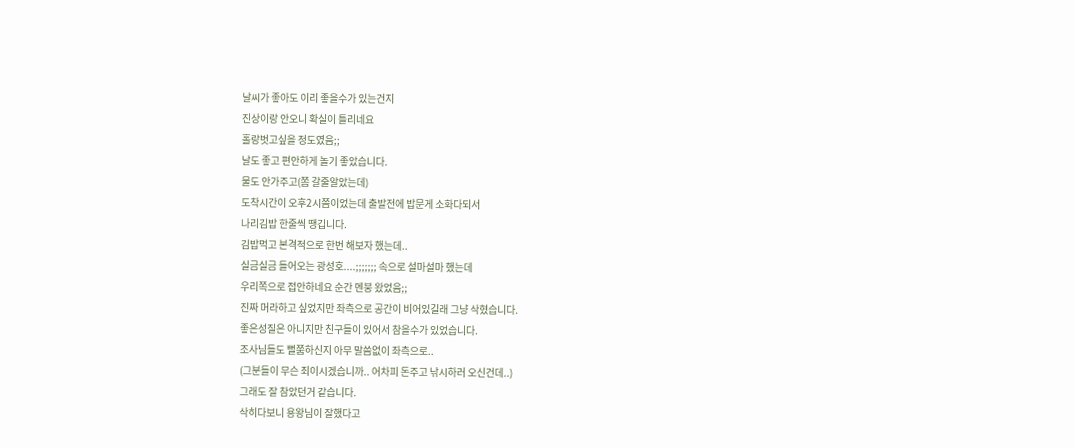날씨가 좋아도 이리 좋을수가 있는건지
진상이랑 안오니 확실이 틀리네요
홀랑벗고싶을 정도였음;;
날도 좋고 편안하게 놀기 좋았습니다.
물도 안가주고(쫌 갈줄알았는데)
도착시간이 오후2시쯤이었는데 출발전에 밥문게 소화다되서
나리김밥 한줄씩 땡깁니다.
김밥먹고 본격적으로 한번 해보자 했는데..
실금실금 들어오는 광성호....;;;;;;; 속으로 설마설마 했는데
우리쪽으로 접안하네요 순간 멘붕 왔었음;;
진짜 머라하고 싶었지만 좌측으로 공간이 비어있길래 그냥 삭혔습니다.
좋은성질은 아니지만 친구들이 있어서 참을수가 있었습니다.
조사님들도 뻘쭘하신지 아무 말씀없이 좌측으로..
(그분들이 무슨 죄이시겠습니까.. 어차피 돈주고 낚시하러 오신건데..)
그래도 잘 참았던거 같습니다.
삭히다보니 용왕님이 잘했다고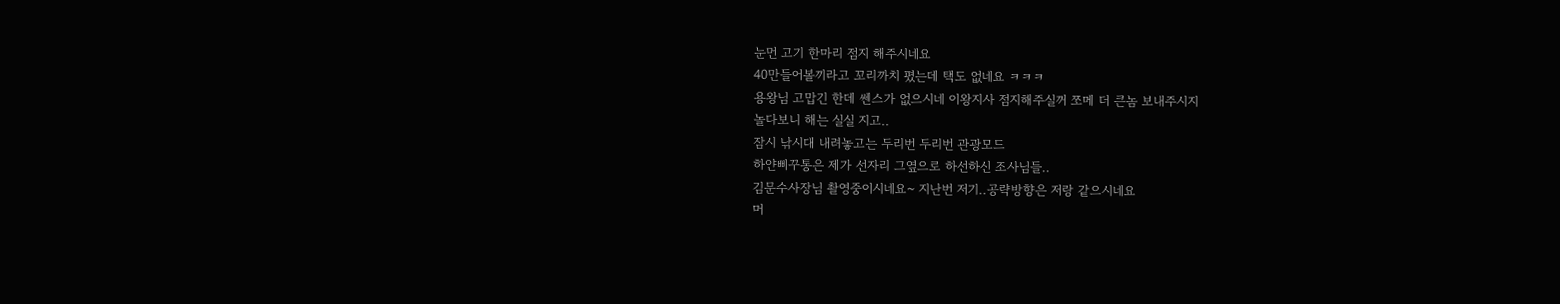눈먼 고기 한마리 점지 해주시네요
40만들어볼끼라고 꼬리까치 폈는데 택도 없네요 ㅋㅋㅋ
용왕님 고맙긴 한데 쎈스가 없으시네 이왕지사 점지해주실꺼 쪼메 더 큰놈 보내주시지
놀다보니 해는 실실 지고..
잠시 낚시대 내려놓고는 두리번 두리번 관광모드
하얀삐꾸통은 제가 선자리 그옆으로 하선하신 조사님들..
김문수사장님 촬영중이시네요~ 지난번 저기..공략방향은 저랑 같으시네요
머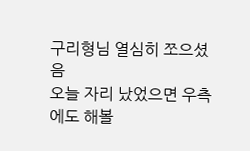구리형님 열심히 쪼으셨음
오늘 자리 났었으면 우측에도 해볼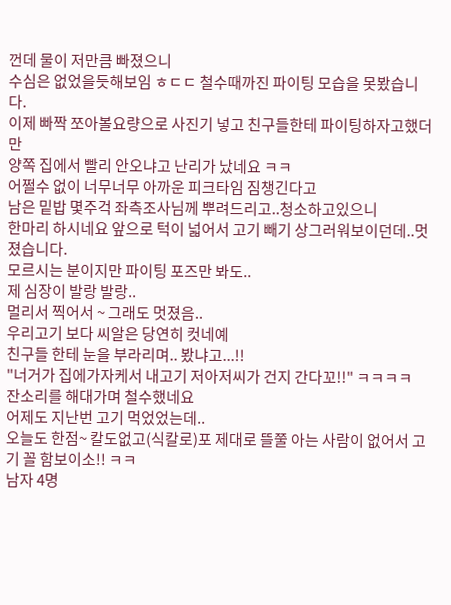껀데 물이 저만큼 빠졌으니
수심은 없었을듯해보임 ㅎㄷㄷ 철수때까진 파이팅 모습을 못봤습니다.
이제 빠짝 쪼아볼요량으로 사진기 넣고 친구들한테 파이팅하자고했더만
양쪽 집에서 빨리 안오냐고 난리가 났네요 ㅋㅋ
어쩔수 없이 너무너무 아까운 피크타임 짐챙긴다고
남은 밑밥 몇주걱 좌측조사님께 뿌려드리고..청소하고있으니
한마리 하시네요 앞으로 턱이 넓어서 고기 빼기 상그러워보이던데..멋졌습니다.
모르시는 분이지만 파이팅 포즈만 봐도..
제 심장이 발랑 발랑..
멀리서 찍어서 ~ 그래도 멋졌음..
우리고기 보다 씨알은 당연히 컷네예
친구들 한테 눈을 부라리며.. 봤냐고...!!
"너거가 집에가자케서 내고기 저아저씨가 건지 간다꼬!!" ㅋㅋㅋㅋ
잔소리를 해대가며 철수했네요
어제도 지난번 고기 먹었었는데..
오늘도 한점~ 칼도없고(식칼로)포 제대로 뜰쭐 아는 사람이 없어서 고기 꼴 함보이소!! ㅋㅋ
남자 4명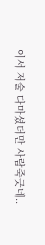이서 저술 다마셨더만 사람죽긋네..